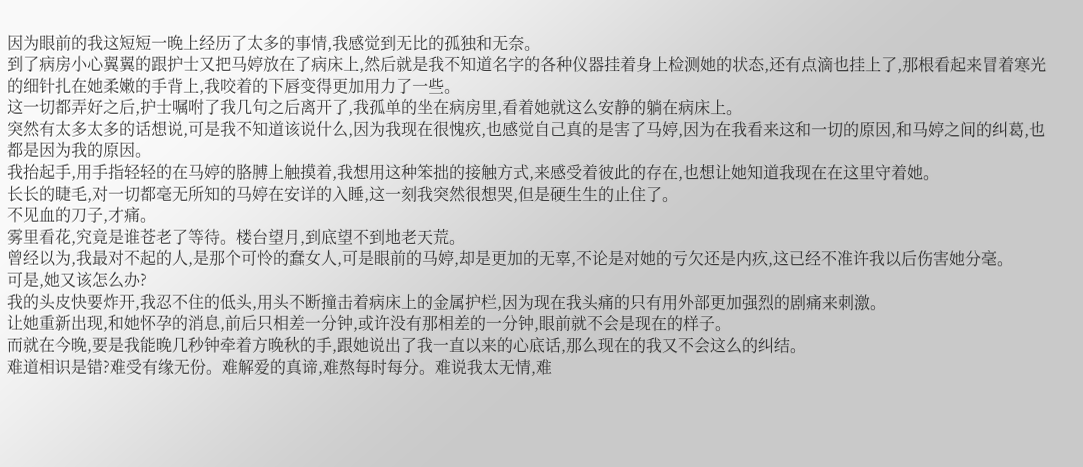因为眼前的我这短短一晚上经历了太多的事情,我感觉到无比的孤独和无奈。
到了病房小心翼翼的跟护士又把马婷放在了病床上,然后就是我不知道名字的各种仪器挂着身上检测她的状态,还有点滴也挂上了,那根看起来冒着寒光的细针扎在她柔嫩的手背上,我咬着的下唇变得更加用力了一些。
这一切都弄好之后,护士嘱咐了我几句之后离开了,我孤单的坐在病房里,看着她就这么安静的躺在病床上。
突然有太多太多的话想说,可是我不知道该说什么,因为我现在很愧疚,也感觉自己真的是害了马婷,因为在我看来这和一切的原因,和马婷之间的纠葛,也都是因为我的原因。
我抬起手,用手指轻轻的在马婷的胳膊上触摸着,我想用这种笨拙的接触方式,来感受着彼此的存在,也想让她知道我现在在这里守着她。
长长的睫毛,对一切都毫无所知的马婷在安详的入睡,这一刻我突然很想哭,但是硬生生的止住了。
不见血的刀子,才痛。
雾里看花,究竟是谁苍老了等待。楼台望月,到底望不到地老天荒。
曾经以为,我最对不起的人,是那个可怜的蠢女人,可是眼前的马婷,却是更加的无辜,不论是对她的亏欠还是内疚,这已经不准许我以后伤害她分毫。
可是,她又该怎么办?
我的头皮快要炸开,我忍不住的低头,用头不断撞击着病床上的金属护栏,因为现在我头痛的只有用外部更加强烈的剧痛来刺激。
让她重新出现,和她怀孕的消息,前后只相差一分钟,或许没有那相差的一分钟,眼前就不会是现在的样子。
而就在今晚,要是我能晚几秒钟牵着方晚秋的手,跟她说出了我一直以来的心底话,那么现在的我又不会这么的纠结。
难道相识是错?难受有缘无份。难解爱的真谛,难熬每时每分。难说我太无情,难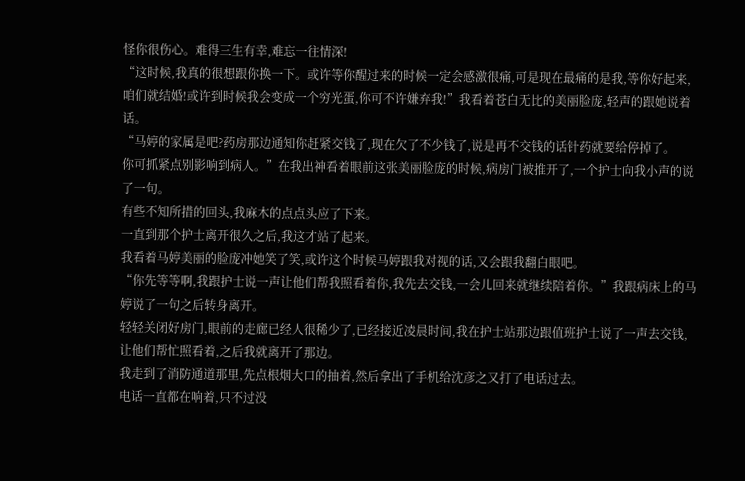怪你很伤心。难得三生有幸,难忘一往情深!
“这时候,我真的很想跟你换一下。或许等你醒过来的时候一定会感激很痛,可是现在最痛的是我,等你好起来,咱们就结婚!或许到时候我会变成一个穷光蛋,你可不许嫌弃我!”我看着苍白无比的美丽脸庞,轻声的跟她说着话。
“马婷的家属是吧?药房那边通知你赶紧交钱了,现在欠了不少钱了,说是再不交钱的话针药就要给停掉了。
你可抓紧点别影响到病人。”在我出神看着眼前这张美丽脸庞的时候,病房门被推开了,一个护士向我小声的说了一句。
有些不知所措的回头,我麻木的点点头应了下来。
一直到那个护士离开很久之后,我这才站了起来。
我看着马婷美丽的脸庞冲她笑了笑,或许这个时候马婷跟我对视的话,又会跟我翻白眼吧。
“你先等等啊,我跟护士说一声让他们帮我照看着你,我先去交钱,一会儿回来就继续陪着你。”我跟病床上的马婷说了一句之后转身离开。
轻轻关闭好房门,眼前的走廊已经人很稀少了,已经接近凌晨时间,我在护士站那边跟值班护士说了一声去交钱,让他们帮忙照看着,之后我就离开了那边。
我走到了消防通道那里,先点根烟大口的抽着,然后拿出了手机给沈彦之又打了电话过去。
电话一直都在响着,只不过没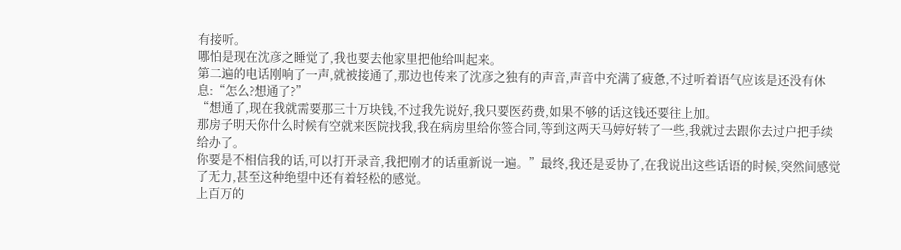有接听。
哪怕是现在沈彦之睡觉了,我也要去他家里把他给叫起来。
第二遍的电话刚响了一声,就被接通了,那边也传来了沈彦之独有的声音,声音中充满了疲惫,不过听着语气应该是还没有休息:“怎么?想通了?”
“想通了,现在我就需要那三十万块钱,不过我先说好,我只要医药费,如果不够的话这钱还要往上加。
那房子明天你什么时候有空就来医院找我,我在病房里给你签合同,等到这两天马婷好转了一些,我就过去跟你去过户把手续给办了。
你要是不相信我的话,可以打开录音,我把刚才的话重新说一遍。”最终,我还是妥协了,在我说出这些话语的时候,突然间感觉了无力,甚至这种绝望中还有着轻松的感觉。
上百万的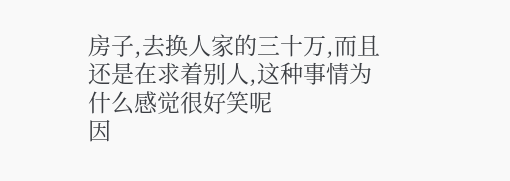房子,去换人家的三十万,而且还是在求着别人,这种事情为什么感觉很好笑呢
因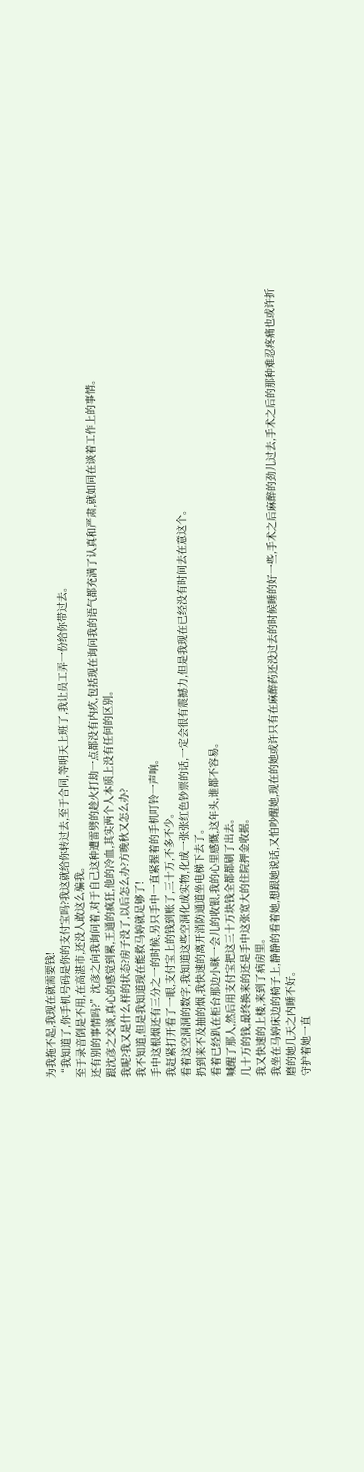为我拖不起,我现在就需要钱!
“我知道了,你手机号码是你的支付宝吗?我这就给你转过去,至于合同,等明天上班了,我让员工弄一份给你带过去。
至于录音倒是不用,在高湛市,还没人敢这么骗我。
还有别的事情吗?”沈彦之向我询问着,对于自己这种遭雷劈的趁火打劫一点都没有内疚,包括现在询问我的语气都充满了认真和严肃,就如同在谈着工作上的事情。
跟沈彦之交谈,真心的感觉到累,王通的疯狂,他的冷血,其实两个人本质上没有任何的区别。
我呢?我又是什么样的状态?房子没了,以后怎么办?方晚秋又怎么办?
我不知道,但是我知道现在能救马婷就足够了!
手中这根烟还有三分之一的时候,另只手中一直紧握着的手机叮铃一声响。
我赶紧打开看了一眼,支付宝上的钱到账了,三十万,不多不少。
看着这空洞洞的数字,我知道这些空洞化成实物,化成一张张红色钞票的话,一定会很有震撼力,但是我现在已经没有时间去在意这个。
扔到来不及抽的烟,我快速的离开消防通道坐电梯下去了。
看着已经趴在柜台那边小眯一会儿的收银,我的心里感慨,这年头,谁都不容易。
喊醒了那人,然后用支付宝把这三十万块钱全都都刷了出去。
几十万的钱,最终换来的还是手中这张宽大的住院押金收据。
我又快速的上楼,来到了病房里。
我坐在马婷床边的椅子上,静静的看着她,想跟她说话,又怕吵醒她,现在的她或许只有在麻醉药还没过去的时候睡的好一些,手术之后麻醉的劲儿过去,手术之后的那种难忍疼痛也或许折磨的她几天之内睡不好。
守护着她一直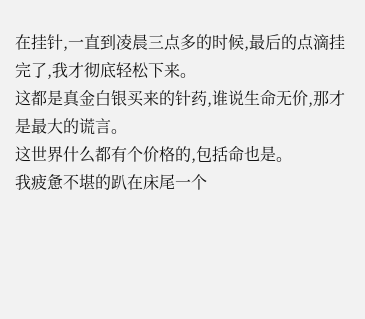在挂针,一直到凌晨三点多的时候,最后的点滴挂完了,我才彻底轻松下来。
这都是真金白银买来的针药,谁说生命无价,那才是最大的谎言。
这世界什么都有个价格的,包括命也是。
我疲惫不堪的趴在床尾一个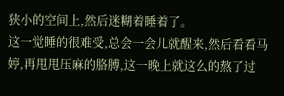狭小的空间上,然后迷糊着睡着了。
这一觉睡的很难受,总会一会儿就醒来,然后看看马婷,再甩甩压麻的胳膊,这一晚上就这么的熬了过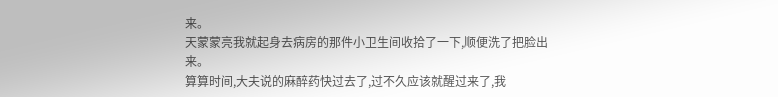来。
天蒙蒙亮我就起身去病房的那件小卫生间收拾了一下,顺便洗了把脸出来。
算算时间,大夫说的麻醉药快过去了,过不久应该就醒过来了,我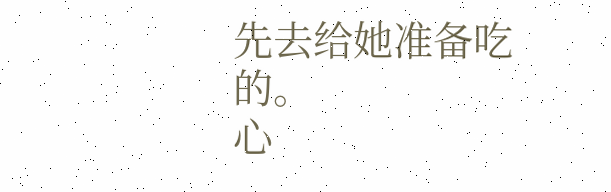先去给她准备吃的。
心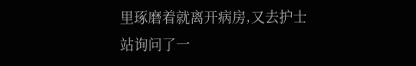里琢磨着就离开病房,又去护士站询问了一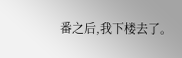番之后,我下楼去了。